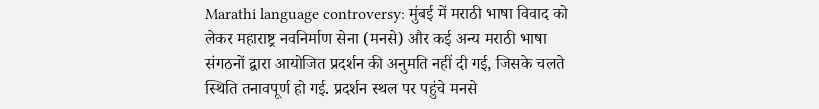Marathi language controversy: मुंबई में मराठी भाषा विवाद को लेकर महाराष्ट्र नवनिर्माण सेना (मनसे) और कई अन्य मराठी भाषा संगठनों द्वारा आयोजित प्रदर्शन की अनुमति नहीं दी गई, जिसके चलते स्थिति तनावपूर्ण हो गई. प्रदर्शन स्थल पर पहुंचे मनसे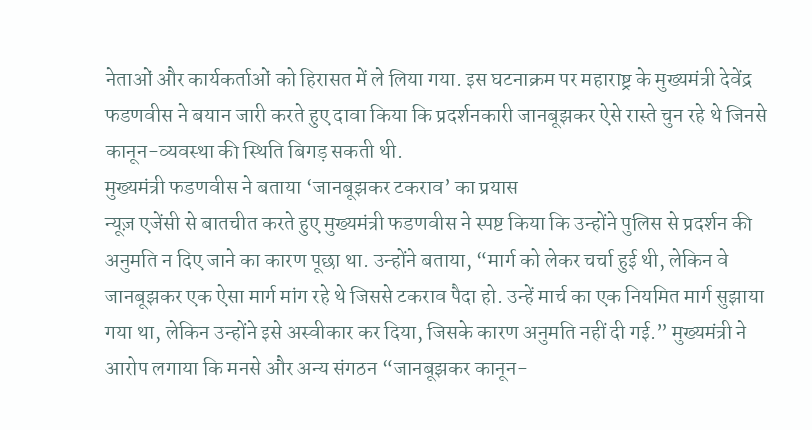नेताओं और कार्यकर्ताओं को हिरासत में ले लिया गया. इस घटनाक्रम पर महाराष्ट्र के मुख्यमंत्री देवेंद्र फडणवीस ने बयान जारी करते हुए दावा किया कि प्रदर्शनकारी जानबूझकर ऐसे रास्ते चुन रहे थे जिनसे कानून-व्यवस्था की स्थिति बिगड़ सकती थी.
मुख्यमंत्री फडणवीस ने बताया ‘जानबूझकर टकराव’ का प्रयास
न्यूज़ एजेंसी से बातचीत करते हुए मुख्यमंत्री फडणवीस ने स्पष्ट किया कि उन्होंने पुलिस से प्रदर्शन की अनुमति न दिए जाने का कारण पूछा था. उन्होंने बताया, “मार्ग को लेकर चर्चा हुई थी, लेकिन वे जानबूझकर एक ऐसा मार्ग मांग रहे थे जिससे टकराव पैदा हो. उन्हें मार्च का एक नियमित मार्ग सुझाया गया था, लेकिन उन्होंने इसे अस्वीकार कर दिया, जिसके कारण अनुमति नहीं दी गई.” मुख्यमंत्री ने आरोप लगाया कि मनसे और अन्य संगठन “जानबूझकर कानून-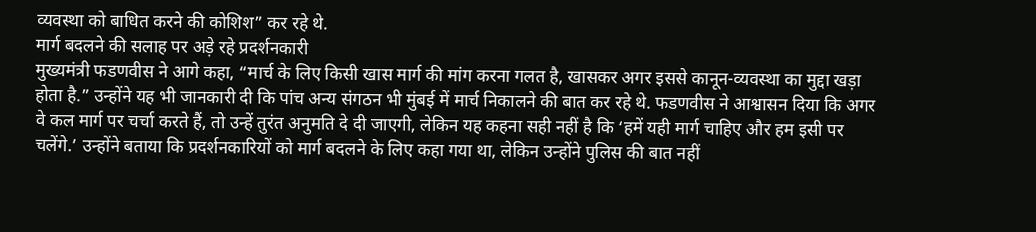व्यवस्था को बाधित करने की कोशिश” कर रहे थे.
मार्ग बदलने की सलाह पर अड़े रहे प्रदर्शनकारी
मुख्यमंत्री फडणवीस ने आगे कहा, “मार्च के लिए किसी खास मार्ग की मांग करना गलत है, खासकर अगर इससे कानून-व्यवस्था का मुद्दा खड़ा होता है.” उन्होंने यह भी जानकारी दी कि पांच अन्य संगठन भी मुंबई में मार्च निकालने की बात कर रहे थे. फडणवीस ने आश्वासन दिया कि अगर वे कल मार्ग पर चर्चा करते हैं, तो उन्हें तुरंत अनुमति दे दी जाएगी, लेकिन यह कहना सही नहीं है कि ‘हमें यही मार्ग चाहिए और हम इसी पर चलेंगे.’ उन्होंने बताया कि प्रदर्शनकारियों को मार्ग बदलने के लिए कहा गया था, लेकिन उन्होंने पुलिस की बात नहीं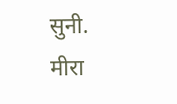सुनी.
मीरा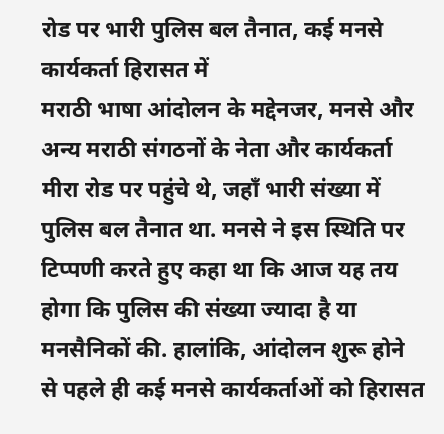रोड पर भारी पुलिस बल तैनात, कई मनसे कार्यकर्ता हिरासत में
मराठी भाषा आंदोलन के मद्देनजर, मनसे और अन्य मराठी संगठनों के नेता और कार्यकर्ता मीरा रोड पर पहुंचे थे, जहाँ भारी संख्या में पुलिस बल तैनात था. मनसे ने इस स्थिति पर टिप्पणी करते हुए कहा था कि आज यह तय होगा कि पुलिस की संख्या ज्यादा है या मनसैनिकों की. हालांकि, आंदोलन शुरू होने से पहले ही कई मनसे कार्यकर्ताओं को हिरासत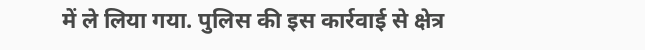में ले लिया गया. पुलिस की इस कार्रवाई से क्षेत्र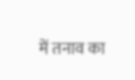में तनाव का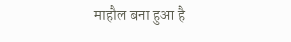माहौल बना हुआ है